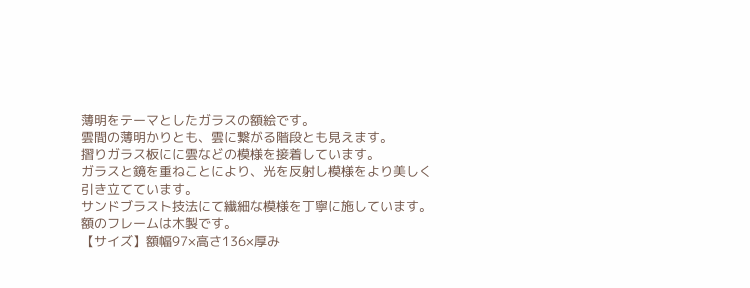薄明をテーマとしたガラスの額絵です。
雲間の薄明かりとも、雲に繋がる階段とも見えます。
摺りガラス板にに雲などの模様を接着しています。
ガラスと鏡を重ねことにより、光を反射し模様をより美しく引き立てています。
サンドブラスト技法にて繊細な模様を丁寧に施しています。
額のフレームは木製です。
【サイズ】額幅97×高さ136×厚み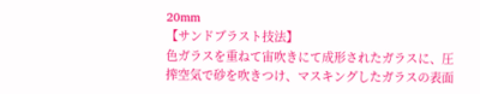20mm
【サンドブラスト技法】
色ガラスを重ねて宙吹きにて成形されたガラスに、圧搾空気で砂を吹きつけ、マスキングしたガラスの表面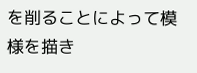を削ることによって模様を描き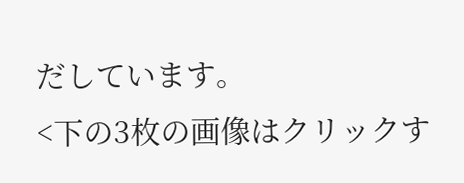だしています。
<下の3枚の画像はクリックす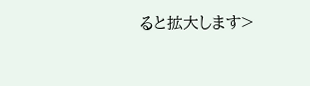ると拡大します>